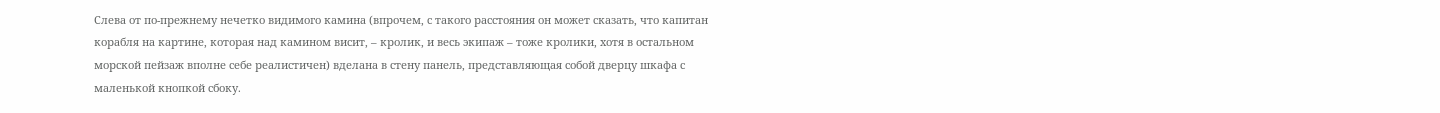Слева от по-прежнему нечетко видимого камина (впрочем, с такого расстояния он может сказать, что капитан корабля на картине, которая над камином висит, – кролик, и весь экипаж – тоже кролики, хотя в остальном морской пейзаж вполне себе реалистичен) вделана в стену панель, представляющая собой дверцу шкафа с маленькой кнопкой сбоку.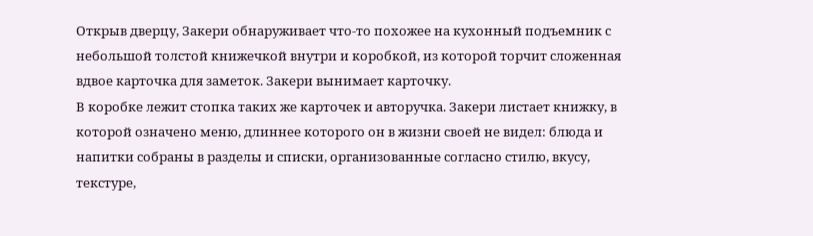Открыв дверцу, Закери обнаруживает что-то похожее на кухонный подъемник с небольшой толстой книжечкой внутри и коробкой, из которой торчит сложенная вдвое карточка для заметок. Закери вынимает карточку.
В коробке лежит стопка таких же карточек и авторучка. Закери листает книжку, в которой означено меню, длиннее которого он в жизни своей не видел: блюда и напитки собраны в разделы и списки, организованные согласно стилю, вкусу, текстуре,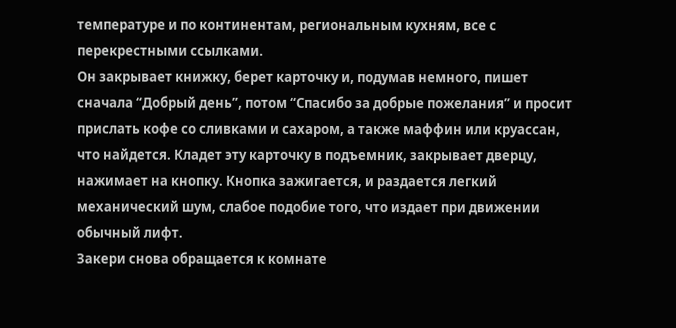температуре и по континентам, региональным кухням, все с перекрестными ссылками.
Он закрывает книжку, берет карточку и, подумав немного, пишет сначала “Добрый день”, потом “Спасибо за добрые пожелания” и просит прислать кофе со сливками и сахаром, а также маффин или круассан, что найдется. Кладет эту карточку в подъемник, закрывает дверцу, нажимает на кнопку. Кнопка зажигается, и раздается легкий механический шум, слабое подобие того, что издает при движении обычный лифт.
Закери снова обращается к комнате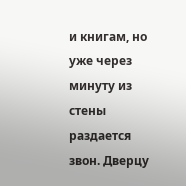и книгам, но уже через минуту из стены раздается звон. Дверцу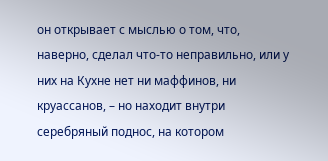он открывает с мыслью о том, что, наверно, сделал что-то неправильно, или у них на Кухне нет ни маффинов, ни круассанов, – но находит внутри серебряный поднос, на котором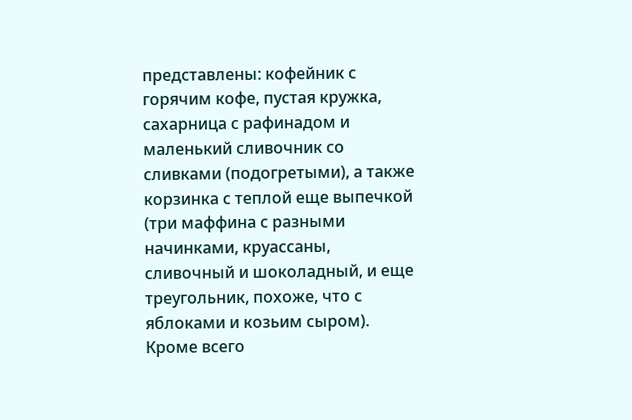представлены: кофейник с горячим кофе, пустая кружка, сахарница с рафинадом и маленький сливочник со сливками (подогретыми), а также корзинка с теплой еще выпечкой (три маффина с разными начинками, круассаны, сливочный и шоколадный, и еще треугольник, похоже, что с яблоками и козьим сыром). Кроме всего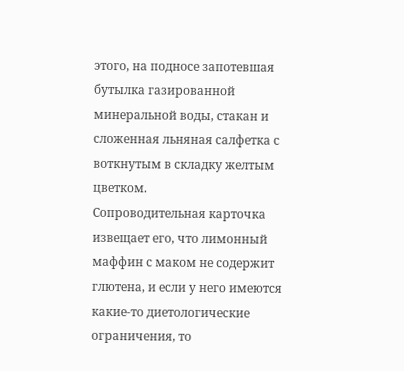этого, на подносе запотевшая бутылка газированной минеральной воды, стакан и сложенная льняная салфетка с воткнутым в складку желтым цветком.
Сопроводительная карточка извещает его, что лимонный маффин с маком не содержит глютена, и если у него имеются какие-то диетологические ограничения, то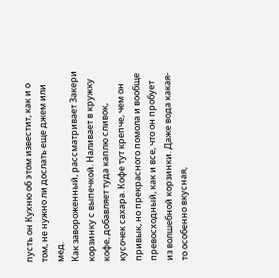пусть он Кухню об этом известит, как и о том, не нужно ли дослать еще джем или мед.
Как завороженный, рассматривает Закери корзинку с выпечкой. Наливает в кружку кофе, добавляет туда каплю сливок, кусочек сахара. Кофе тут крепче, чем он привык, но прекрасного помола и вообще превосходный, как и все, что он пробует из волшебной корзинки. Даже вода какая-то особенно вкусная,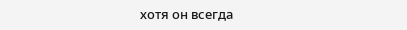хотя он всегда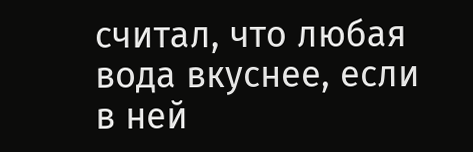считал, что любая вода вкуснее, если в ней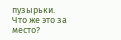пузырьки.
Что же это за место?